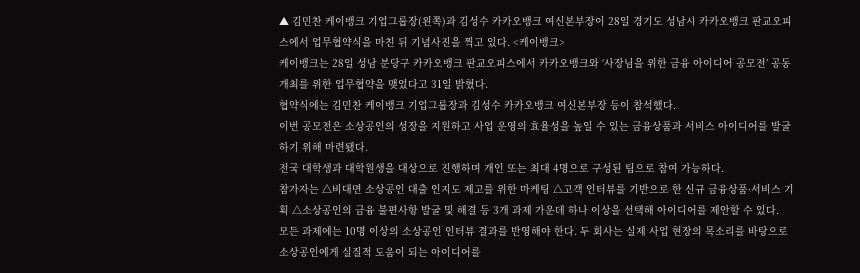▲ 김민찬 케이뱅크 기업그룹장(왼쪽)과 김성수 카카오뱅크 여신본부장이 28일 경기도 성남시 카카오뱅크 판교오피스에서 업무협약식을 마친 뒤 기념사진을 찍고 있다. <케이뱅크>
케이뱅크는 28일 성남 분당구 카카오뱅크 판교오피스에서 카카오뱅크와 ‘사장님을 위한 금융 아이디어 공모전’ 공동 개최를 위한 업무협약을 맺었다고 31일 밝혔다.
협약식에는 김민찬 케이뱅크 기업그룹장과 김성수 카카오뱅크 여신본부장 등이 참석했다.
이번 공모전은 소상공인의 성장을 지원하고 사업 운영의 효율성을 높일 수 있는 금융상품과 서비스 아이디어를 발굴하기 위해 마련됐다.
전국 대학생과 대학원생을 대상으로 진행하며 개인 또는 최대 4명으로 구성된 팀으로 참여 가능하다.
참가자는 △비대면 소상공인 대출 인지도 제고를 위한 마케팅 △고객 인터뷰를 기반으로 한 신규 금융상품·서비스 기획 △소상공인의 금융 불편사항 발굴 및 해결 등 3개 과제 가운데 하나 이상을 선택해 아이디어를 제안할 수 있다.
모든 과제에는 10명 이상의 소상공인 인터뷰 결과를 반영해야 한다. 두 회사는 실제 사업 현장의 목소리를 바탕으로 소상공인에게 실질적 도움이 되는 아이디어를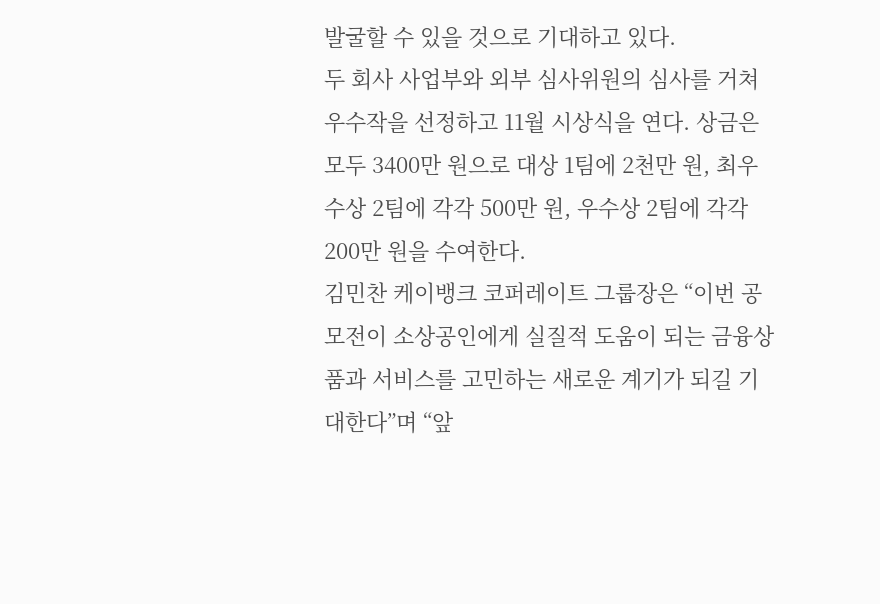발굴할 수 있을 것으로 기대하고 있다.
두 회사 사업부와 외부 심사위원의 심사를 거쳐 우수작을 선정하고 11월 시상식을 연다. 상금은 모두 3400만 원으로 대상 1팀에 2천만 원, 최우수상 2팀에 각각 500만 원, 우수상 2팀에 각각 200만 원을 수여한다.
김민찬 케이뱅크 코퍼레이트 그룹장은 “이번 공모전이 소상공인에게 실질적 도움이 되는 금융상품과 서비스를 고민하는 새로운 계기가 되길 기대한다”며 “앞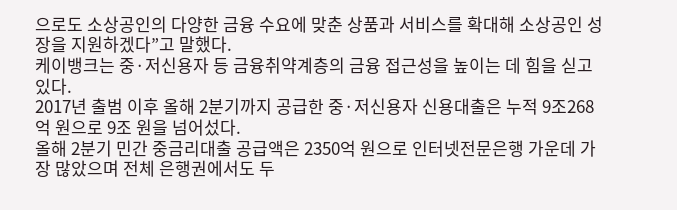으로도 소상공인의 다양한 금융 수요에 맞춘 상품과 서비스를 확대해 소상공인 성장을 지원하겠다”고 말했다.
케이뱅크는 중·저신용자 등 금융취약계층의 금융 접근성을 높이는 데 힘을 싣고 있다.
2017년 출범 이후 올해 2분기까지 공급한 중·저신용자 신용대출은 누적 9조268억 원으로 9조 원을 넘어섰다.
올해 2분기 민간 중금리대출 공급액은 2350억 원으로 인터넷전문은행 가운데 가장 많았으며 전체 은행권에서도 두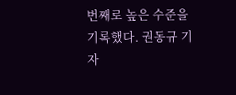번째로 높은 수준을 기록했다. 권동규 기자